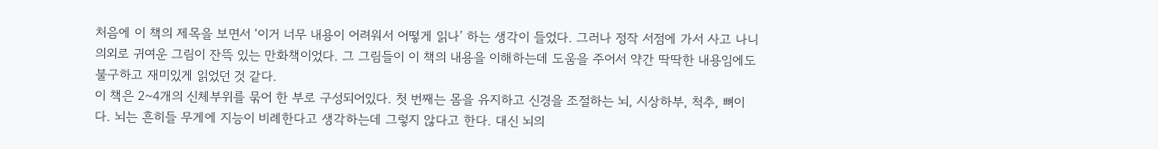처음에 이 책의 제목을 보면서 ‘이거 너무 내용이 어려워서 어떻게 읽나’ 하는 생각이 들었다. 그러나 정작 서점에 가서 사고 나니 의외로 귀여운 그림이 잔뜩 있는 만화책이었다. 그 그림들이 이 책의 내용을 이해하는데 도움을 주어서 약간 딱딱한 내용임에도 불구하고 재미있게 읽었던 것 같다.
이 책은 2~4개의 신체부위를 묶어 한 부로 구성되어있다. 첫 번째는 몸을 유지하고 신경을 조절하는 뇌, 시상하부, 척추, 뼈이다. 뇌는 흔히들 무게에 지능이 비례한다고 생각하는데 그렇지 않다고 한다. 대신 뇌의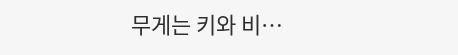무게는 키와 비…